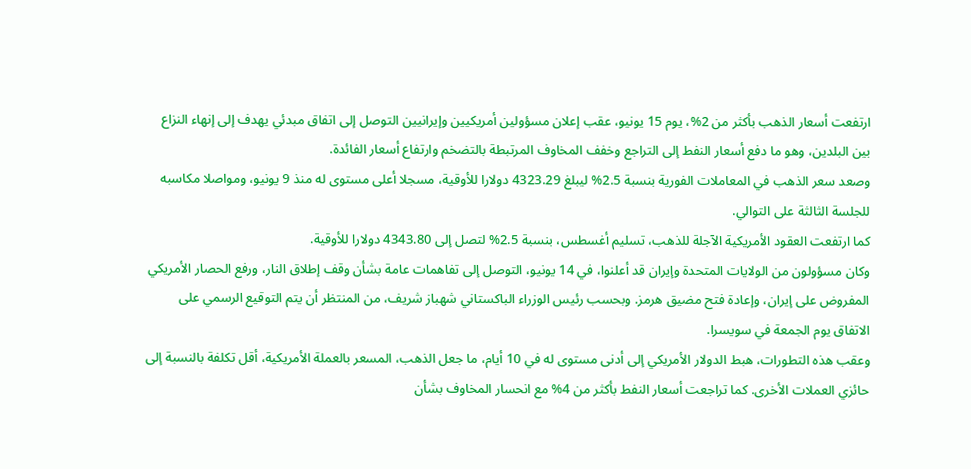ارتفعت أسعار الذهب بأكثر من 2%، يوم 15 يونيو، عقب إعلان مسؤولين أمريكيين وإيرانيين التوصل إلى اتفاق مبدئي يهدف إلى إنهاء النزاع بين البلدين، وهو ما دفع أسعار النفط إلى التراجع وخفف المخاوف المرتبطة بالتضخم وارتفاع أسعار الفائدة.
وصعد سعر الذهب في المعاملات الفورية بنسبة 2.5% ليبلغ 4323.29 دولارا للأوقية، مسجلا أعلى مستوى له منذ 9 يونيو، ومواصلا مكاسبه للجلسة الثالثة على التوالي.
كما ارتفعت العقود الأمريكية الآجلة للذهب، تسليم أغسطس، بنسبة 2.5% لتصل إلى 4343.80 دولارا للأوقية.
وكان مسؤولون من الولايات المتحدة وإيران قد أعلنوا، في 14 يونيو، التوصل إلى تفاهمات عامة بشأن وقف إطلاق النار، ورفع الحصار الأمريكي المفروض على إيران، وإعادة فتح مضيق هرمز. وبحسب رئيس الوزراء الباكستاني شهباز شريف، من المنتظر أن يتم التوقيع الرسمي على الاتفاق يوم الجمعة في سويسرا.
وعقب هذه التطورات، هبط الدولار الأمريكي إلى أدنى مستوى له في 10 أيام، ما جعل الذهب، المسعر بالعملة الأمريكية، أقل تكلفة بالنسبة إلى حائزي العملات الأخرى. كما تراجعت أسعار النفط بأكثر من 4% مع انحسار المخاوف بشأن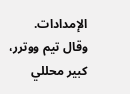الإمدادات.
وقال تيم ووترر، كبير محللي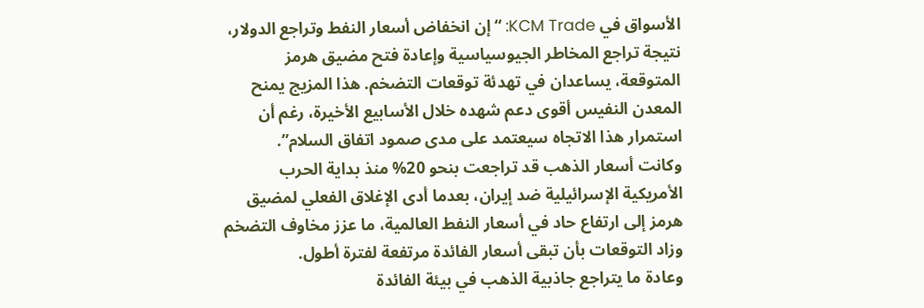الأسواق في KCM Trade: “إن انخفاض أسعار النفط وتراجع الدولار، نتيجة تراجع المخاطر الجيوسياسية وإعادة فتح مضيق هرمز المتوقعة، يساعدان في تهدئة توقعات التضخم. هذا المزيج يمنح المعدن النفيس أقوى دعم شهده خلال الأسابيع الأخيرة، رغم أن استمرار هذا الاتجاه سيعتمد على مدى صمود اتفاق السلام”.
وكانت أسعار الذهب قد تراجعت بنحو 20% منذ بداية الحرب الأمريكية الإسرائيلية ضد إيران، بعدما أدى الإغلاق الفعلي لمضيق هرمز إلى ارتفاع حاد في أسعار النفط العالمية، ما عزز مخاوف التضخم وزاد التوقعات بأن تبقى أسعار الفائدة مرتفعة لفترة أطول.
وعادة ما يتراجع جاذبية الذهب في بيئة الفائدة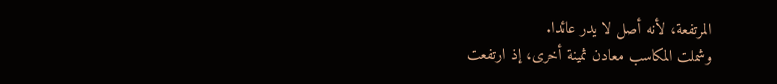المرتفعة، لأنه أصل لا يدر عائدا.
وشملت المكاسب معادن ثمينة أخرى، إذ ارتفعت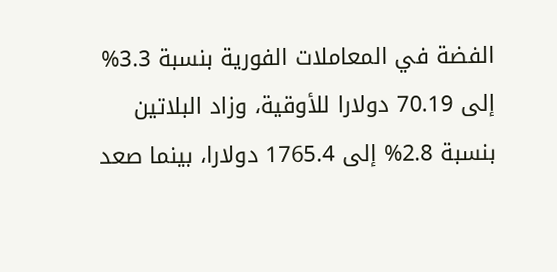الفضة في المعاملات الفورية بنسبة 3.3% إلى 70.19 دولارا للأوقية، وزاد البلاتين بنسبة 2.8% إلى 1765.4 دولارا، بينما صعد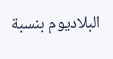البلاديوم بنسبة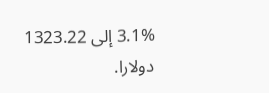3.1% إلى 1323.22 دولارا.